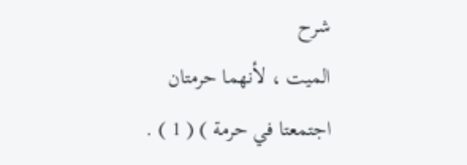شرح
الميت ، لأنهما حرمتان اجتمعتا في حرمة ) ( 1 ) .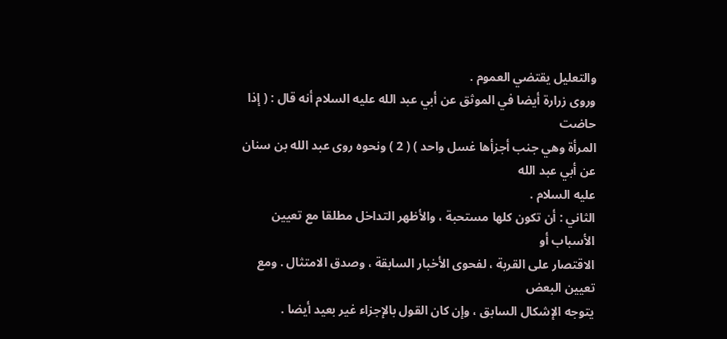والتعليل يقتضي العموم .
وروى زرارة أيضا في الموثق عن أبي عبد الله عليه السلام أنه قال : ( إذا حاضت
المرأة وهي جنب أجزأها غسل واحد ) ( 2 ) ونحوه روى عبد الله بن سنان عن أبي عبد الله
عليه السلام .
الثاني : أن تكون كلها مستحبة ، والأظهر التداخل مطلقا مع تعيين الأسباب أو
الاقتصار على القربة ، لفحوى الأخبار السابقة ، وصدق الامتثال . ومع تعيين البعض
يتوجه الإشكال السابق ، وإن كان القول بالإجزاء غير بعيد أيضا .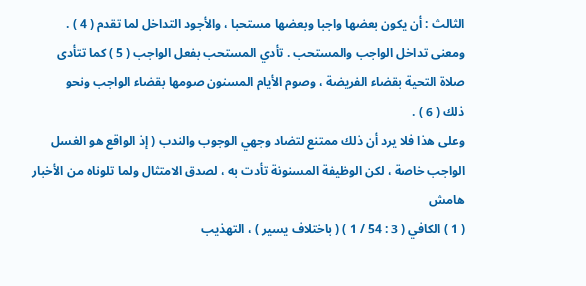الثالث : أن يكون بعضها واجبا وبعضها مستحبا ، والأجود التداخل لما تقدم ( 4 ) .
ومعنى تداخل الواجب والمستحب . تأدي المستحب بفعل الواجب ( 5 ) كما تتأدى
صلاة التحية بقضاء الفريضة ، وصوم الأيام المسنون صومها بقضاء الواجب ونحو
ذلك ( 6 ) .
وعلى هذا فلا يرد أن ذلك ممتنع لتضاد وجهي الوجوب والندب ( إذ الواقع هو الغسل
الواجب خاصة ، لكن الوظيفة المسنونة تأدت به ، لصدق الامتثال ولما تلوناه من الأخبار
هامش
( 1 ) الكافي ( 3 : 54 / 1 ) ( باختلاف يسير ) ، التهذيب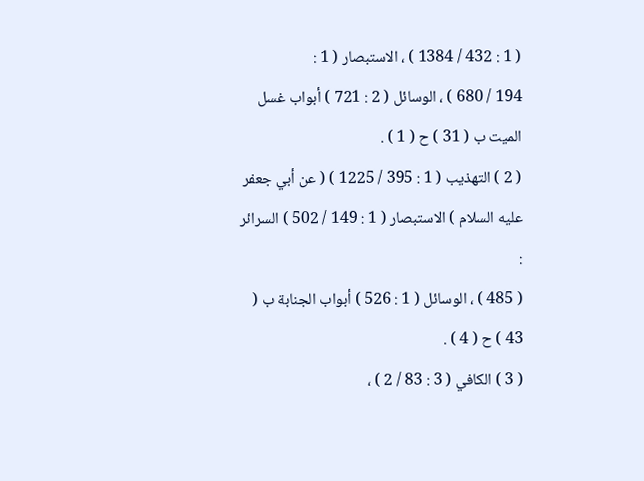( 1 : 432 / 1384 ) ، الاستبصار ( 1 :
194 / 680 ) ، الوسائل ( 2 : 721 ) أبواب غسل الميت ب ( 31 ) ح ( 1 ) .
( 2 ) التهذيب ( 1 : 395 / 1225 ) ( عن أبي جعفر عليه السلام ) الاستبصار ( 1 : 149 / 502 ) السرائر :
( 485 ) ، الوسائل ( 1 : 526 ) أبواب الجنابة ب ( 43 ) ح ( 4 ) .
( 3 ) الكافي ( 3 : 83 / 2 ) ،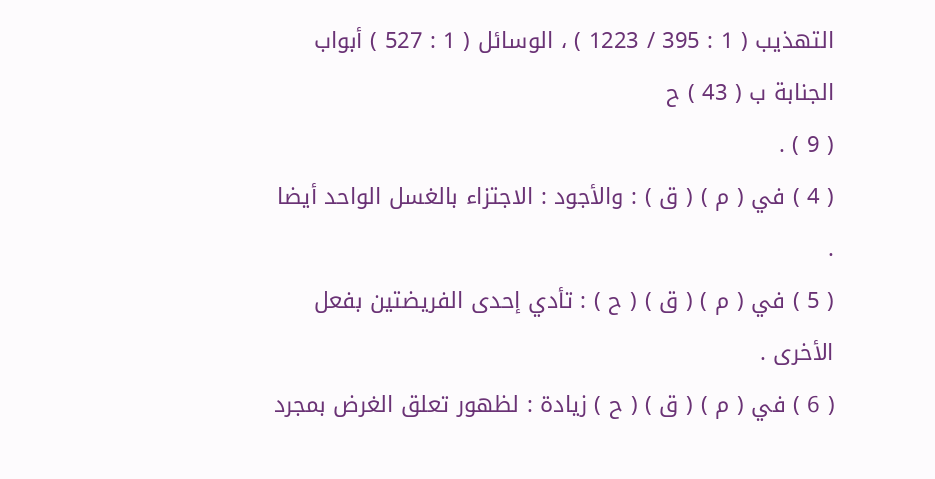التهذيب ( 1 : 395 / 1223 ) ، الوسائل ( 1 : 527 ) أبواب الجنابة ب ( 43 ) ح
( 9 ) .
( 4 ) في ( م ) ( ق ) : والأجود : الاجتزاء بالغسل الواحد أيضا .
( 5 ) في ( م ) ( ق ) ( ح ) : تأدي إحدى الفريضتين بفعل الأخرى .
( 6 ) في ( م ) ( ق ) ( ح ) زيادة : لظهور تعلق الغرض بمجرد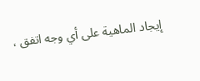إيجاد الماهية على أي وجه اتفق ،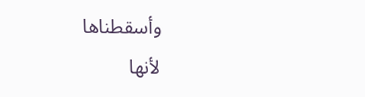وأسقطناها
لأنها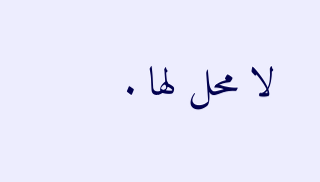لا محل لها .